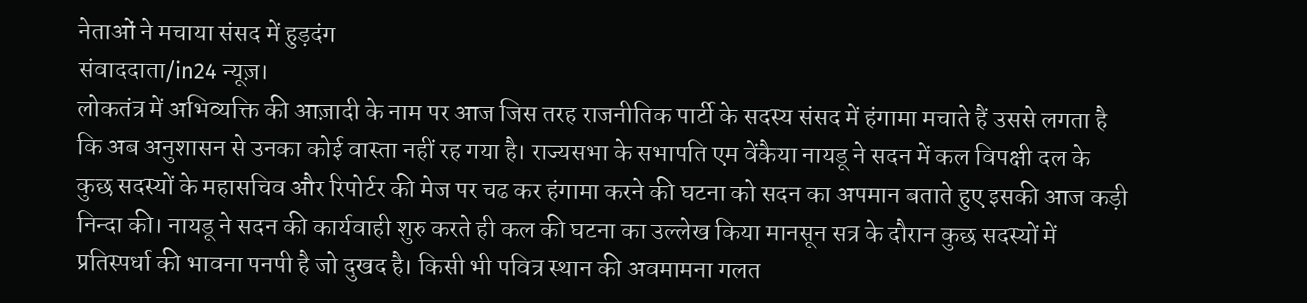नेताओं ने मचाया संसद में हुड़दंग
संवाददाता/in24 न्यूज़।
लोकतंत्र में अभिव्यक्ति की आज़ादी के नाम पर आज जिस तरह राजनीतिक पार्टी के सदस्य संसद में हंगामा मचाते हैं उससे लगता है कि अब अनुशासन से उनका कोई वास्ता नहीं रह गया है। राज्यसभा के सभापति एम वेंकैया नायडू ने सदन में कल विपक्षी दल के कुछ सदस्यों के महासचिव और रिपोर्टर की मेज पर चढ कर हंगामा करने की घटना को सदन का अपमान बताते हुए इसकी आज कड़ी निन्दा की। नायडू ने सदन की कार्यवाही शुरु करते ही कल की घटना का उल्लेख किया मानसून सत्र के दौरान कुछ सदस्यों में प्रतिस्पर्धा की भावना पनपी है जो दुखद है। किसी भी पवित्र स्थान की अवमामना गलत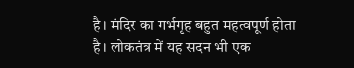है। मंदिर का गर्भगृह बहुत महत्वपूर्ण होता है। लोकतंत्र में यह सदन भी एक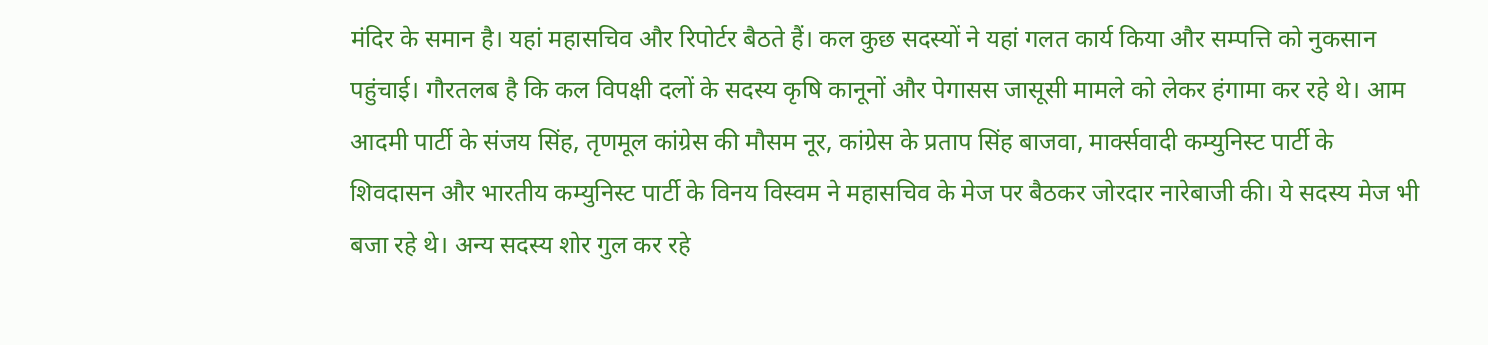मंदिर के समान है। यहां महासचिव और रिपोर्टर बैठते हैं। कल कुछ सदस्यों ने यहां गलत कार्य किया और सम्पत्ति को नुकसान पहुंचाई। गौरतलब है कि कल विपक्षी दलों के सदस्य कृषि कानूनों और पेगासस जासूसी मामले को लेकर हंगामा कर रहे थे। आम आदमी पार्टी के संजय सिंह, तृणमूल कांग्रेस की मौसम नूर, कांग्रेस के प्रताप सिंह बाजवा, मार्क्सवादी कम्युनिस्ट पार्टी के शिवदासन और भारतीय कम्युनिस्ट पार्टी के विनय विस्वम ने महासचिव के मेज पर बैठकर जोरदार नारेबाजी की। ये सदस्य मेज भी बजा रहे थे। अन्य सदस्य शोर गुल कर रहे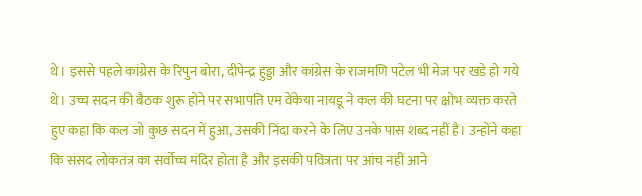थे। इससे पहले कांग्रेस के रिपुन बोरा, दीपेन्द्र हुड्डा और कांग्रेस के राजमणि पटेल भी मेज पर खडे हो गये थे। उच्च सदन की बैठक शुरू होने पर सभापति एम वेंकेया नायडू ने कल की घटना पर क्षोभ व्यक्त करते हुए कहा कि कल जो कुछ सदन में हुआ, उसकी निंदा करने के लिए उनके पास शब्द नहीं हैं। उन्होंने कहा कि संसद लोकतंत्र का सर्वोच्च मंदिर होता है और इसकी पवित्रता पर आंच नहीं आने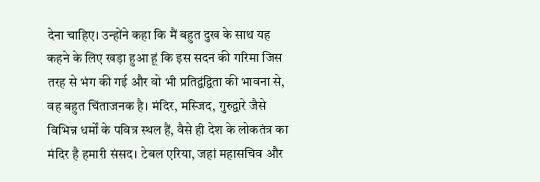देना चाहिए। उन्होंने कहा कि मैं बहुत दुख के साथ यह कहने के लिए खड़ा हुआ हूं कि इस सदन की गरिमा जिस तरह से भंग की गई और वो भी प्रतिद्वंद्विता की भावना से, वह बहुत चिंताजनक है। मंदिर, मस्जिद, गुरुद्वारे जैसे विभिन्न धर्मों के पवित्र स्थल हैं, वैसे ही देश के लोकतंत्र का मंदिर है हमारी संसद। टेबल एरिया, जहां महासचिव और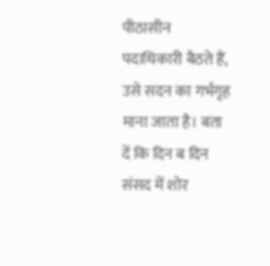पीठासीन पदाधिकारी बैठते हैं, उसे सदन का गर्भगृह माना जाता है। बता दें कि दिन ब दिन संसद में शोर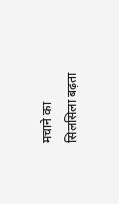मचाने का सिलसिला बढ़ता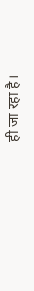ही जा रहा है।